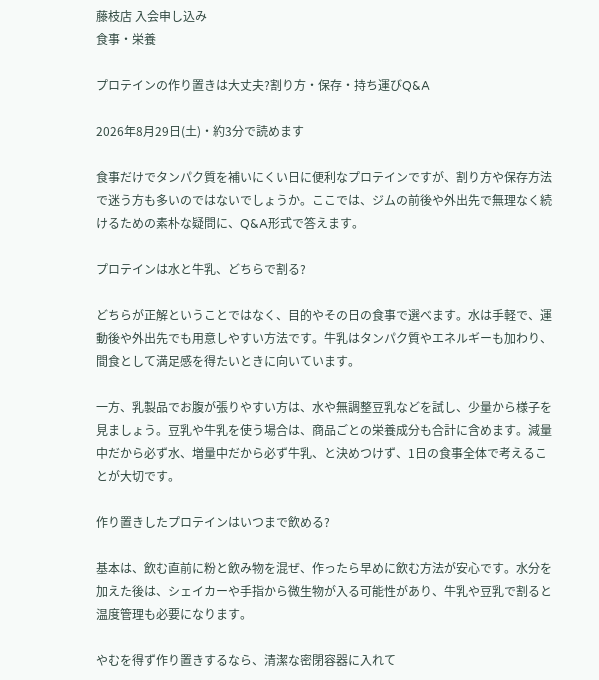藤枝店 入会申し込み
食事・栄養

プロテインの作り置きは大丈夫?割り方・保存・持ち運びQ&A

2026年8月29日(土)・約3分で読めます

食事だけでタンパク質を補いにくい日に便利なプロテインですが、割り方や保存方法で迷う方も多いのではないでしょうか。ここでは、ジムの前後や外出先で無理なく続けるための素朴な疑問に、Q&A形式で答えます。

プロテインは水と牛乳、どちらで割る?

どちらが正解ということではなく、目的やその日の食事で選べます。水は手軽で、運動後や外出先でも用意しやすい方法です。牛乳はタンパク質やエネルギーも加わり、間食として満足感を得たいときに向いています。

一方、乳製品でお腹が張りやすい方は、水や無調整豆乳などを試し、少量から様子を見ましょう。豆乳や牛乳を使う場合は、商品ごとの栄養成分も合計に含めます。減量中だから必ず水、増量中だから必ず牛乳、と決めつけず、1日の食事全体で考えることが大切です。

作り置きしたプロテインはいつまで飲める?

基本は、飲む直前に粉と飲み物を混ぜ、作ったら早めに飲む方法が安心です。水分を加えた後は、シェイカーや手指から微生物が入る可能性があり、牛乳や豆乳で割ると温度管理も必要になります。

やむを得ず作り置きするなら、清潔な密閉容器に入れて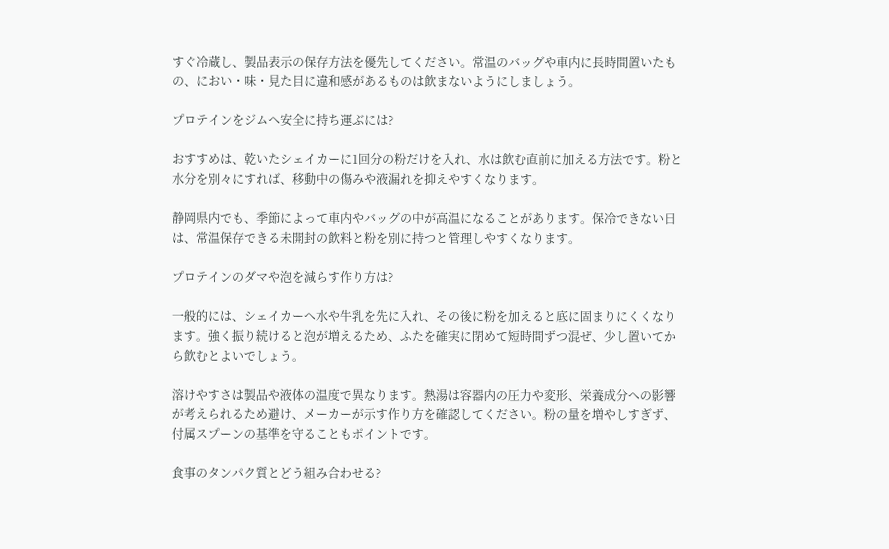すぐ冷蔵し、製品表示の保存方法を優先してください。常温のバッグや車内に長時間置いたもの、におい・味・見た目に違和感があるものは飲まないようにしましょう。

プロテインをジムへ安全に持ち運ぶには?

おすすめは、乾いたシェイカーに1回分の粉だけを入れ、水は飲む直前に加える方法です。粉と水分を別々にすれば、移動中の傷みや液漏れを抑えやすくなります。

静岡県内でも、季節によって車内やバッグの中が高温になることがあります。保冷できない日は、常温保存できる未開封の飲料と粉を別に持つと管理しやすくなります。

プロテインのダマや泡を減らす作り方は?

一般的には、シェイカーへ水や牛乳を先に入れ、その後に粉を加えると底に固まりにくくなります。強く振り続けると泡が増えるため、ふたを確実に閉めて短時間ずつ混ぜ、少し置いてから飲むとよいでしょう。

溶けやすさは製品や液体の温度で異なります。熱湯は容器内の圧力や変形、栄養成分への影響が考えられるため避け、メーカーが示す作り方を確認してください。粉の量を増やしすぎず、付属スプーンの基準を守ることもポイントです。

食事のタンパク質とどう組み合わせる?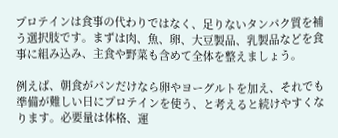プロテインは食事の代わりではなく、足りないタンパク質を補う選択肢です。まずは肉、魚、卵、大豆製品、乳製品などを食事に組み込み、主食や野菜も含めて全体を整えましょう。

例えば、朝食がパンだけなら卵やヨーグルトを加え、それでも準備が難しい日にプロテインを使う、と考えると続けやすくなります。必要量は体格、運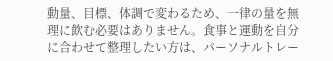動量、目標、体調で変わるため、一律の量を無理に飲む必要はありません。食事と運動を自分に合わせて整理したい方は、パーソナルトレー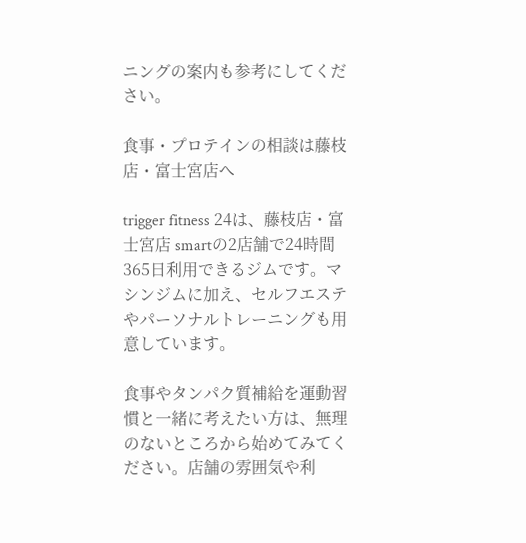ニングの案内も参考にしてください。

食事・プロテインの相談は藤枝店・富士宮店へ

trigger fitness 24は、藤枝店・富士宮店 smartの2店舗で24時間365日利用できるジムです。マシンジムに加え、セルフエステやパーソナルトレーニングも用意しています。

食事やタンパク質補給を運動習慣と一緒に考えたい方は、無理のないところから始めてみてください。店舗の雰囲気や利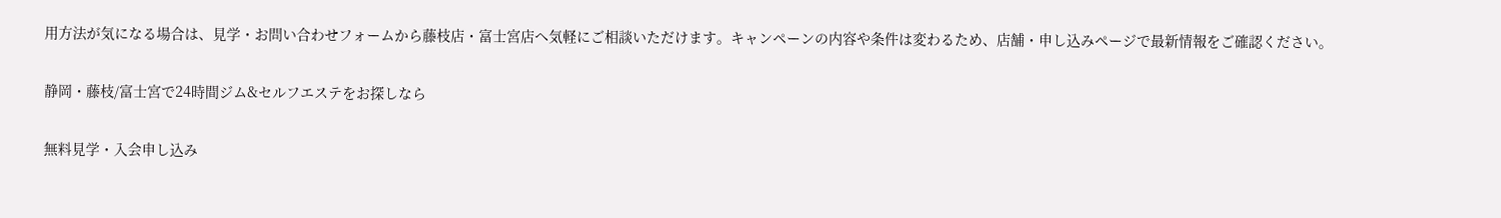用方法が気になる場合は、見学・お問い合わせフォームから藤枝店・富士宮店へ気軽にご相談いただけます。キャンペーンの内容や条件は変わるため、店舗・申し込みページで最新情報をご確認ください。

静岡・藤枝/富士宮で24時間ジム&セルフエステをお探しなら

無料見学・入会申し込み